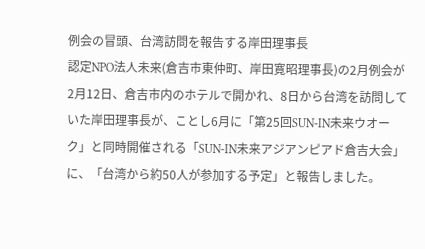例会の冒頭、台湾訪問を報告する岸田理事長
認定NPO法人未来(倉吉市東仲町、岸田寛昭理事長)の2月例会が2月12日、倉吉市内のホテルで開かれ、8日から台湾を訪問していた岸田理事長が、ことし6月に「第25回SUN-IN未来ウオーク」と同時開催される「SUN-IN未来アジアンピアド倉吉大会」に、「台湾から約50人が参加する予定」と報告しました。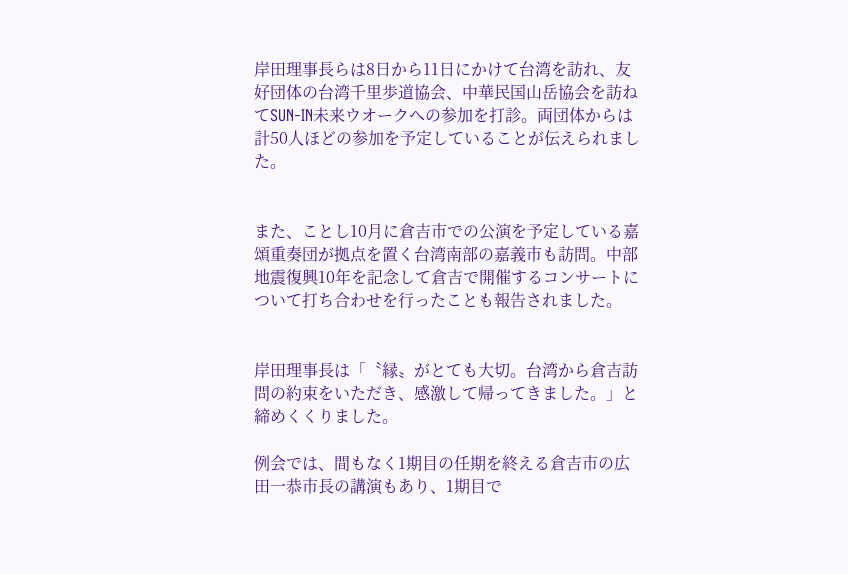岸田理事長らは8日から11日にかけて台湾を訪れ、友好団体の台湾千里歩道協会、中華民国山岳協会を訪ねてSUN-IN未来ウオークへの参加を打診。両団体からは計50人ほどの参加を予定していることが伝えられました。


また、ことし10月に倉吉市での公演を予定している嘉頌重奏団が拠点を置く台湾南部の嘉義市も訪問。中部地震復興10年を記念して倉吉で開催するコンサートについて打ち合わせを行ったことも報告されました。


岸田理事長は「〝縁〟がとても大切。台湾から倉吉訪問の約束をいただき、感激して帰ってきました。」と締めくくりました。

例会では、間もなく1期目の任期を終える倉吉市の広田一恭市長の講演もあり、1期目で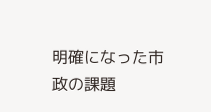明確になった市政の課題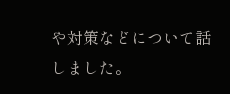や対策などについて話しました。